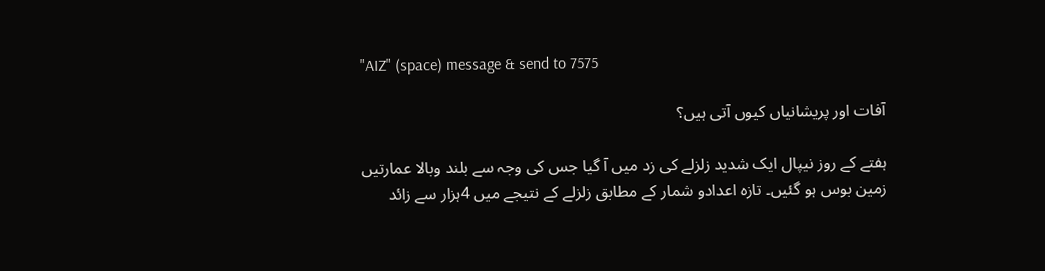"AIZ" (space) message & send to 7575

آفات اور پریشانیاں کیوں آتی ہیں؟

ہفتے کے روز نیپال ایک شدید زلزلے کی زد میں آ گیا جس کی وجہ سے بلند وبالا عمارتیں زمین بوس ہو گئیں۔ تازہ اعدادو شمار کے مطابق زلزلے کے نتیجے میں 4ہزار سے زائد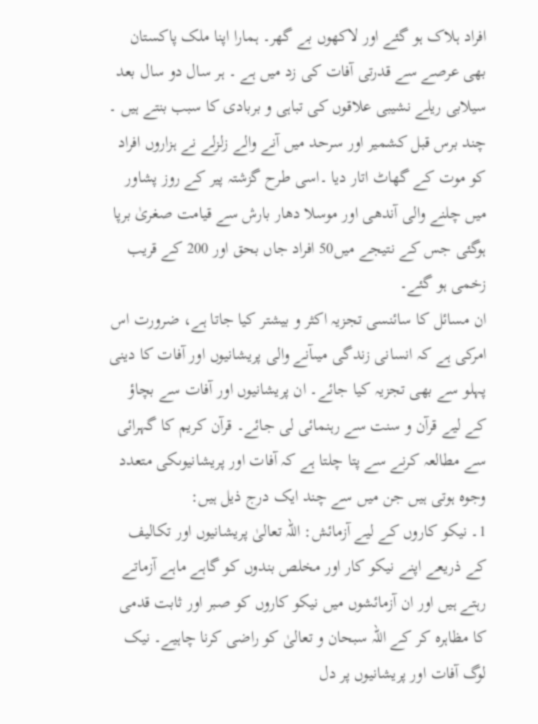افراد ہلاک ہو گئے اور لاکھوں بے گھر۔ ہمارا اپنا ملک پاکستان بھی عرصے سے قدرتی آفات کی زد میں ہے ۔ ہر سال دو سال بعد سیلابی ریلے نشیبی علاقوں کی تباہی و بربادی کا سبب بنتے ہیں ۔ چند برس قبل کشمیر اور سرحد میں آنے والے زلزلے نے ہزاروں افراد کو موت کے گھاٹ اتار دیا ۔اسی طرح گزشتہ پیر کے روز پشاور میں چلنے والی آندھی اور موسلا دھار بارش سے قیامت صغریٰ برپا ہوگئی جس کے نتیجے میں50 افراد جاں بحق اور 200 کے قریب زخمی ہو گئے۔
ان مسائل کا سائنسی تجزیہ اکثر و بیشتر کیا جاتا ہے، ضرورت اس امرکی ہے کہ انسانی زندگی میںآنے والی پریشانیوں اور آفات کا دینی پہلو سے بھی تجزیہ کیا جائے۔ ان پریشانیوں اور آفات سے بچاؤ کے لیے قرآن و سنت سے رہنمائی لی جائے۔ قرآن کریم کا گہرائی سے مطالعہ کرنے سے پتا چلتا ہے کہ آفات اور پریشانیوںکی متعدد وجوہ ہوتی ہیں جن میں سے چند ایک درج ذیل ہیں:
1۔ نیکو کاروں کے لیے آزمائش: اللہ تعالیٰ پریشانیوں اور تکالیف کے ذریعے اپنے نیکو کار اور مخلص بندوں کو گاہے ماہے آزماتے رہتے ہیں اور ان آزمائشوں میں نیکو کاروں کو صبر اور ثابت قدمی کا مظاہرہ کر کے اللہ سبحان و تعالیٰ کو راضی کرنا چاہیے۔ نیک لوگ آفات اور پریشانیوں پر دل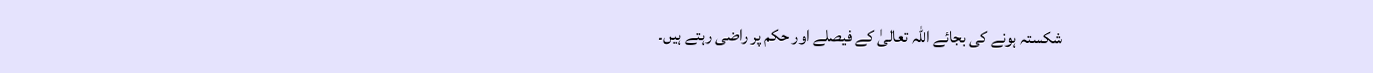شکستہ ہونے کی بجائے اللہ تعالیٰ کے فیصلے اور حکم پر راضی رہتے ہیں۔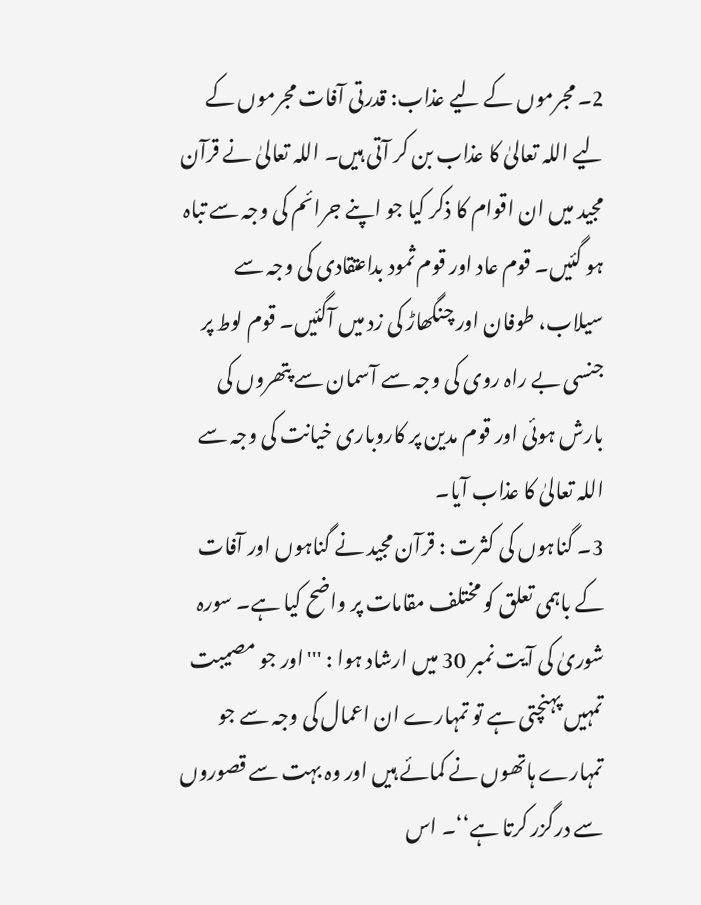2۔ مجرموں کے لیے عذاب: قدرتی آفات مجرموں کے لیے اللہ تعالیٰ کا عذاب بن کر آتی ہیں۔ اللہ تعالیٰ نے قرآن مجید میں ان اقوام کا ذکر کیا جو اپنے جرائم کی وجہ سے تباہ ہو گئیں۔ قوم عاد اور قوم ثمود بداعتقادی کی وجہ سے سیلاب، طوفان اور چنگھاڑ کی زد میں آگئیں۔ قوم لوط پر جنسی بے راہ روی کی وجہ سے آسمان سے پتھروں کی بارش ہوئی اور قوم مدین پر کاروباری خیانت کی وجہ سے اللہ تعالیٰ کا عذاب آیا۔
3۔ گناہوں کی کثرت : قرآن مجید نے گناہوں اور آفات کے باہمی تعلق کو مختلف مقامات پر واضح کیا ہے۔ سورہ شوریٰ کی آیت نمبر 30 میں ارشاد ہوا : '''اور جو مصیبت تمہیں پہنچتی ہے تو تمہارے ان اعمال کی وجہ سے جو تمہارے ہاتھوں نے کمائے ہیں اور وہ بہت سے قصوروں سے درگزر کرتا ہے‘‘۔ اس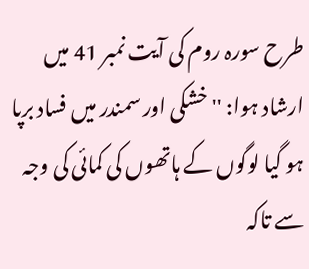طرح سورہ روم کی آیت نمبر 41 میں ارشاد ہوا: ''خشکی اور سمندر میں فساد برپا ہو گیا لوگوں کے ہاتھوں کی کمائی کی وجہ سے تاکہ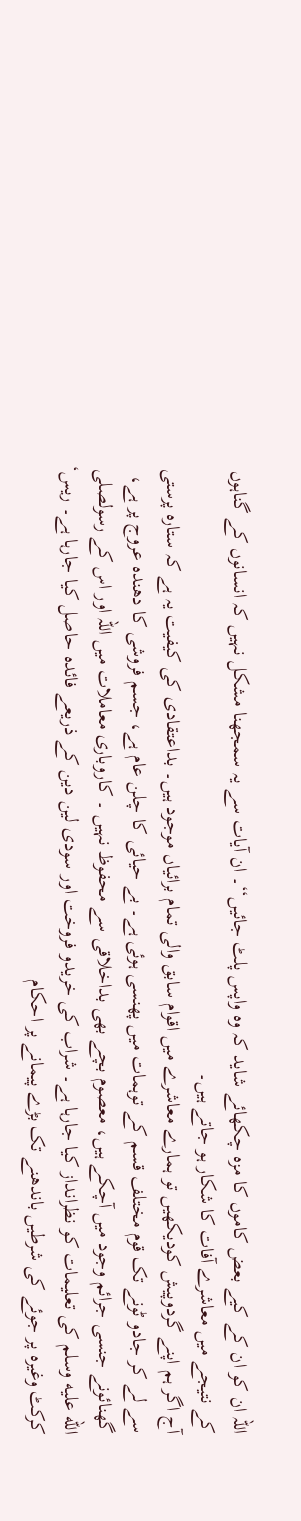اللہ ان کو ان کے کیے بعض کاموں کا مزہ چکھائے شاید کہ وہ واپس پلٹ جائیں‘‘۔ ان آیات سے یہ سمجھنا مشکل نہیں کہ انسانوں کے گناہوں کے نتیجے میں معاشرے آفات کا شکار ہو جاتے ہیں۔
آج اگر ہم اپنے گردوپیش کودیکھیں تو ہمارے معاشرے میں اقوام سابق والی تمام برائیاں موجود ہیں۔ بداعتقادی کی کیفیت یہ ہے کہ ستارہ پرستی سے لے کر جادو ٹونے تک قوم مختلف قسم کے توہمات میں پھنسی ہوئی ہے۔ بے حیائی کا چلن عام ہے، جسم فروشی کا دھندہ عروج پر ہے، گھنائونے جنسی جرائم وجود میں آچکے ہیں، معصوم بچے بھی بداخلاقی سے محفوظ نہیں ۔ کاروباری معاملات میں اللہ اور اس کے رسولصلى الله عليه وسلم کی تعلیمات کو نظرانداز کیا جارہا ہے۔ شراب کی خریدو فروخت اور سودی لین دین کے ذریعے فائدہ حاصل کیا جارہا ہے۔ ریس‘ کرکٹ وغیرہ پر جوئے کی شرطیں باندھنے تک بڑے پیمانے پر احکام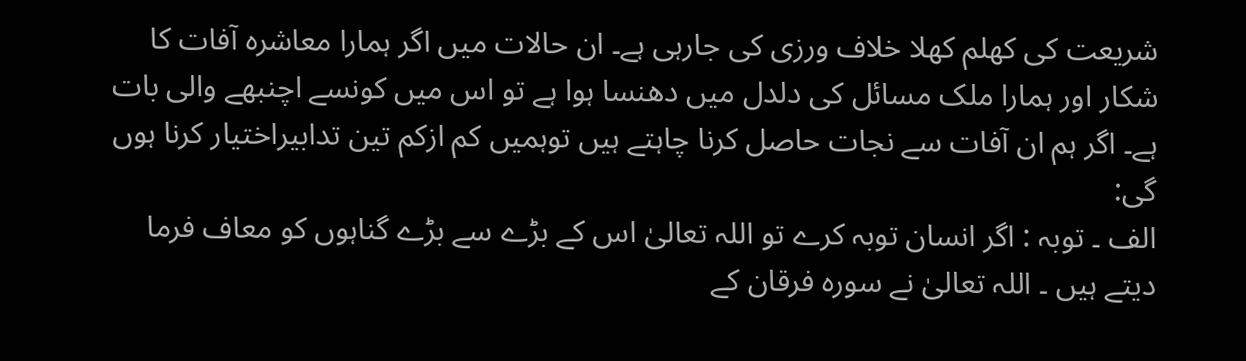شریعت کی کھلم کھلا خلاف ورزی کی جارہی ہے۔ ان حالات میں اگر ہمارا معاشرہ آفات کا شکار اور ہمارا ملک مسائل کی دلدل میں دھنسا ہوا ہے تو اس میں کونسے اچنبھے والی بات ہے۔ اگر ہم ان آفات سے نجات حاصل کرنا چاہتے ہیں توہمیں کم ازکم تین تدابیراختیار کرنا ہوں گی:
الف ۔ توبہ : اگر انسان توبہ کرے تو اللہ تعالیٰ اس کے بڑے سے بڑے گناہوں کو معاف فرما دیتے ہیں ۔ اللہ تعالیٰ نے سورہ فرقان کے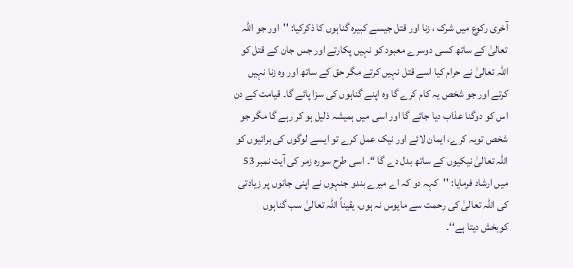آخری رکوع میں شرک ، زنا اور قتل جیسے کبیرہ گناہوں کا ذکرکیا: ''اور جو اللہ تعالیٰ کے ساتھ کسی دوسرے معبود کو نہیں پکارتے اور جس جان کے قتل کو اللہ تعالیٰ نے حرام کیا اسے قتل نہیں کرتے مگر حق کے ساتھ اور وہ زنا نہیں کرتے اور جو شخص یہ کام کرے گا وہ اپنے گناہوں کی سزا پائے گا۔ قیامت کے دن اس کو دوگنا عذاب دیا جائے گا اور اسی میں ہمیشہ ذلیل ہو کر رہے گا مگر جو شخص توبہ کرے، ایمان لائے اور نیک عمل کرے تو ایسے لوگوں کی برائیوں کو اللہ تعالیٰ نیکیوں کے ساتھ بدل دے گا ‘‘۔ اسی طرح سورہ زمر کی آیت نمبر 53 میں ارشاد فرمایا: ''کہہ دو کہ اے میرے بندو جنہوں نے اپنی جانوں پر زیادتی کی اللہ تعالیٰ کی رحمت سے مایوس نہ ہوں، یقیناً اللہ تعالیٰ سب گناہوں کوبخش دیتا ہے‘‘۔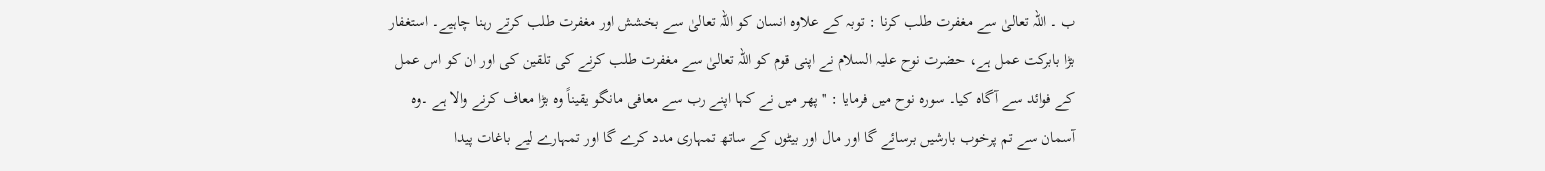ب ۔ اللہ تعالیٰ سے مغفرت طلب کرنا : توبہ کے علاوہ انسان کو اللہ تعالیٰ سے بخشش اور مغفرت طلب کرتے رہنا چاہیے۔ استغفار بڑا بابرکت عمل ہے، حضرت نوح علیہ السلام نے اپنی قوم کو اللہ تعالیٰ سے مغفرت طلب کرنے کی تلقین کی اور ان کو اس عمل کے فوائد سے آگاہ کیا۔ سورہ نوح میں فرمایا : ''پھر میں نے کہا اپنے رب سے معافی مانگو یقیناً وہ بڑا معاف کرنے والا ہے ۔وہ آسمان سے تم پرخوب بارشیں برسائے گا اور مال اور بیٹوں کے ساتھ تمہاری مدد کرے گا اور تمہارے لیے باغات پیدا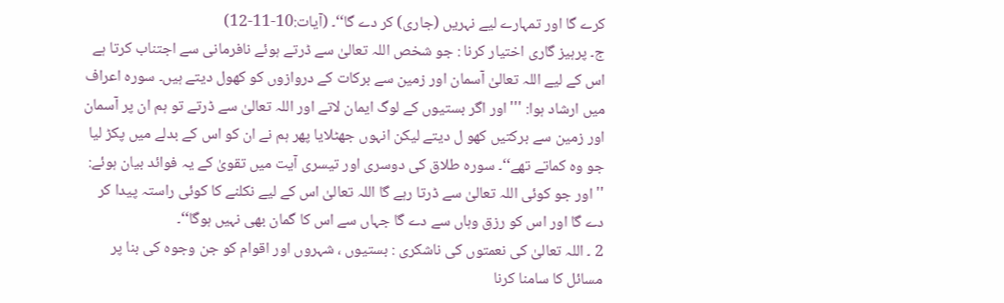کرے گا اور تمہارے لیے نہریں (جاری) کر دے گا‘‘۔ (آیات:10-11-12)
ج۔ پرہیز گاری اختیار کرنا : جو شخص اللہ تعالیٰ سے ڈرتے ہوئے نافرمانی سے اجتناب کرتا ہے اس کے لیے اللہ تعالیٰ آسمان اور زمین سے برکات کے دروازوں کو کھول دیتے ہیں۔ سورہ اعراف میں ارشاد ہوا: '''اور اگر بستیوں کے لوگ ایمان لاتے اور اللہ تعالیٰ سے ڈرتے تو ہم ان پر آسمان اور زمین سے برکتیں کھو ل دیتے لیکن انہوں جھٹلایا پھر ہم نے ان کو اس کے بدلے میں پکڑ لیا جو وہ کماتے تھے‘‘۔ سورہ طلاق کی دوسری اور تیسری آیت میں تقویٰ کے یہ فوائد بیان ہوئے: ''اور جو کوئی اللہ تعالیٰ سے ڈرتا رہے گا اللہ تعالیٰ اس کے لیے نکلنے کا کوئی راستہ پیدا کر دے گا اور اس کو رزق وہاں سے دے گا جہاں سے اس کا گمان بھی نہیں ہوگا‘‘۔
2 ۔ اللہ تعالیٰ کی نعمتوں کی ناشکری : بستیوں ، شہروں اور اقوام کو جن وجوہ کی بنا پر مسائل کا سامنا کرنا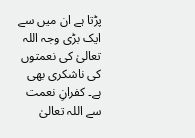پڑتا ہے ان میں سے ایک بڑی وجہ اللہ تعالیٰ کی نعمتوں کی ناشکری بھی ہے۔ کفرانِ نعمت سے اللہ تعالیٰ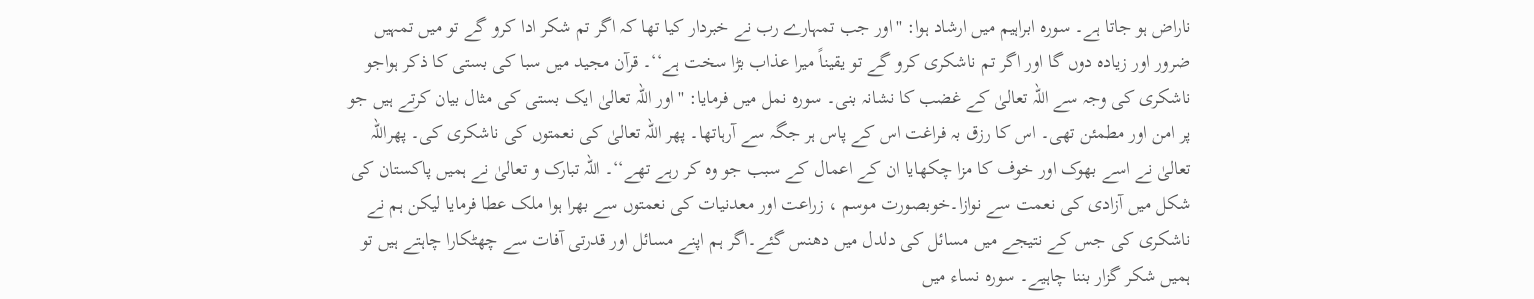ناراض ہو جاتا ہے۔ سورہ ابراہیم میں ارشاد ہوا: ''اور جب تمہارے رب نے خبردار کیا تھا کہ اگر تم شکر ادا کرو گے تو میں تمہیں ضرور اور زیادہ دوں گا اور اگر تم ناشکری کرو گے تو یقیناً میرا عذاب بڑا سخت ہے‘‘۔ قرآن مجید میں سبا کی بستی کا ذکر ہواجو ناشکری کی وجہ سے اللہ تعالیٰ کے غضب کا نشانہ بنی۔ سورہ نمل میں فرمایا: ''اور اللہ تعالیٰ ایک بستی کی مثال بیان کرتے ہیں جو پر امن اور مطمئن تھی۔ اس کا رزق بہ فراغت اس کے پاس ہر جگہ سے آرہاتھا۔ پھر اللہ تعالیٰ کی نعمتوں کی ناشکری کی۔ پھراللہ تعالیٰ نے اسے بھوک اور خوف کا مزا چکھایا ان کے اعمال کے سبب جو وہ کر رہے تھے‘‘۔ اللہ تبارک و تعالیٰ نے ہمیں پاکستان کی شکل میں آزادی کی نعمت سے نوازا۔خوبصورت موسم ، زراعت اور معدنیات کی نعمتوں سے بھرا ہوا ملک عطا فرمایا لیکن ہم نے ناشکری کی جس کے نتیجے میں مسائل کی دلدل میں دھنس گئے۔اگر ہم اپنے مسائل اور قدرتی آفات سے چھٹکارا چاہتے ہیں تو ہمیں شکر گزار بننا چاہیے۔ سورہ نساء میں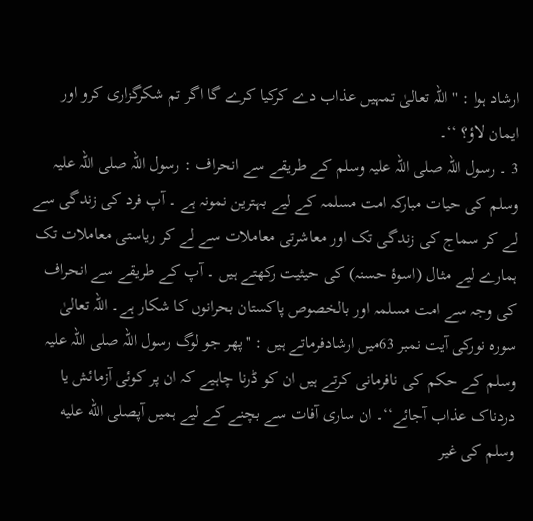ارشاد ہوا : ''اللہ تعالیٰ تمہیں عذاب دے کرکیا کرے گا اگر تم شکرگزاری کرو اور ایمان لاؤ؟ ‘‘۔
3 ۔ رسول اللہ صلی اللہ علیہ وسلم کے طریقے سے انحراف : رسول اللہ صلی اللہ علیہ وسلم کی حیات مبارکہ امت مسلمہ کے لیے بہترین نمونہ ہے ۔ آپ فرد کی زندگی سے لے کر سماج کی زندگی تک اور معاشرتی معاملات سے لے کر ریاستی معاملات تک ہمارے لیے مثال (اسوۂ حسنہ) کی حیثیت رکھتے ہیں ۔ آپ کے طریقے سے انحراف کی وجہ سے امت مسلمہ اور بالخصوص پاکستان بحرانوں کا شکار ہے۔ اللہ تعالیٰ سورہ نورکی آیت نمبر 63میں ارشادفرماتے ہیں : ''پھر جو لوگ رسول اللہ صلی اللہ علیہ وسلم کے حکم کی نافرمانی کرتے ہیں ان کو ڈرنا چاہیے کہ ان پر کوئی آزمائش یا دردناک عذاب آجائے‘‘۔ ان ساری آفات سے بچنے کے لیے ہمیں آپصلى الله عليه وسلم کی غیر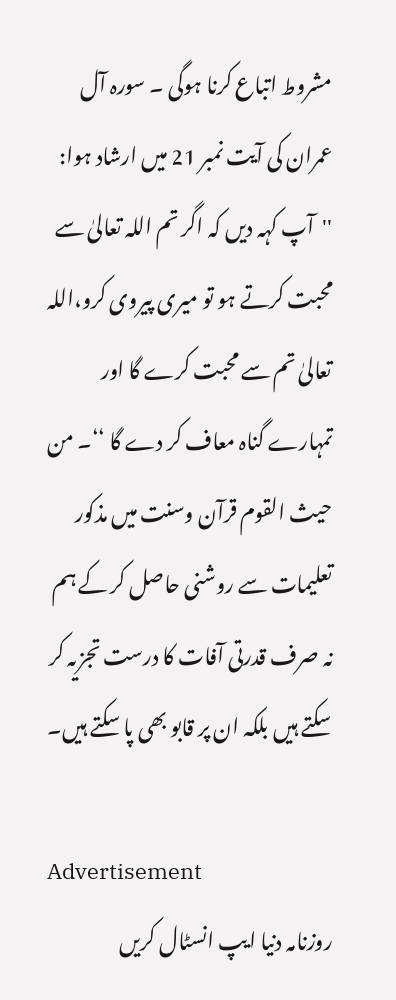مشروط اتباع کرنا ہوگی ۔ سورہ آل عمران کی آیت نمبر 21 میں ارشاد ہوا: ''آپ کہہ دیں کہ اگر تم اللہ تعالیٰ سے محبت کرتے ہو تو میری پیروی کرو،اللہ تعالیٰ تم سے محبت کرے گا اور تمہارے گناہ معاف کر دے گا ‘‘۔ من حیث القوم قرآن وسنت میں مذکور تعلیمات سے روشنی حاصل کر کے ہم نہ صرف قدرتی آفات کا درست تجزیہ کر سکتے ہیں بلکہ ان پر قابو بھی پا سکتے ہیں۔

Advertisement
روزنامہ دنیا ایپ انسٹال کریں